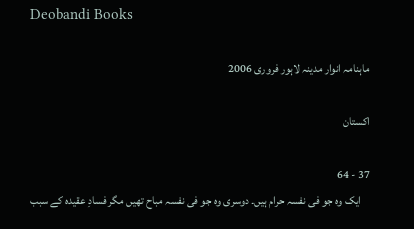Deobandi Books

ماہنامہ انوار مدینہ لاہور فروری 2006

اكستان

37 - 64
    ایک وہ جو فی نفسہ حرام ہیں۔ دوسری وہ جو فی نفسہ مباح تھیں مگر فسادِ عقیدہ کے سبب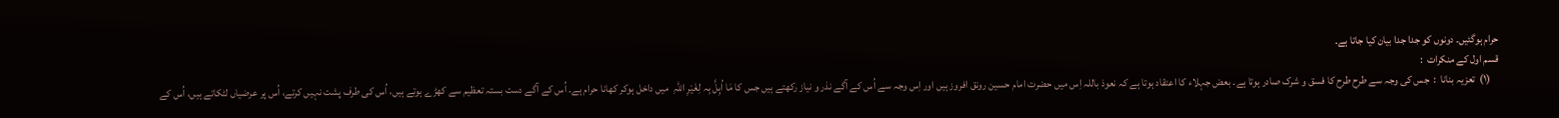حرام ہوگئیں۔ دونوں کو جدا جدا بیان کیا جاتا ہے۔
قسم اول کے منکرات  :
    (١)  تعزیہ بنانا  :  جس کی وجہ سے طرح طرح کا فسق و شرک صادر ہوتا ہے۔ بعض جہلاء کا اعتقاد ہوتا ہے کہ نعوذ باللہ اِس میں حضرت امام حسین رونق افروز ہیں اور اِس وجہ سے اُس کے آگے نذر و نیاز رکھتے ہیں جس کا مَا اُہِلَّ بِہ لِغَیْرِ اللّٰہِ  میں داخل ہوکر کھانا حرام ہے۔ اُس کے آگے دست بستہ تعظیم سے کھڑے ہوتے ہیں، اُس کی طرف پشت نہیں کرتے، اُس پر عرضیاں لٹکاتے ہیں، اُس کے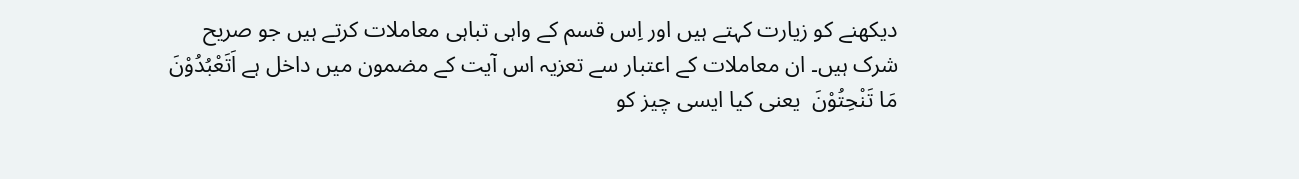دیکھنے کو زیارت کہتے ہیں اور اِس قسم کے واہی تباہی معاملات کرتے ہیں جو صریح شرک ہیں۔ ان معاملات کے اعتبار سے تعزیہ اس آیت کے مضمون میں داخل ہے اَتَعْبُدُوْنَ مَا تَنْحِتُوْنَ  یعنی کیا ایسی چیز کو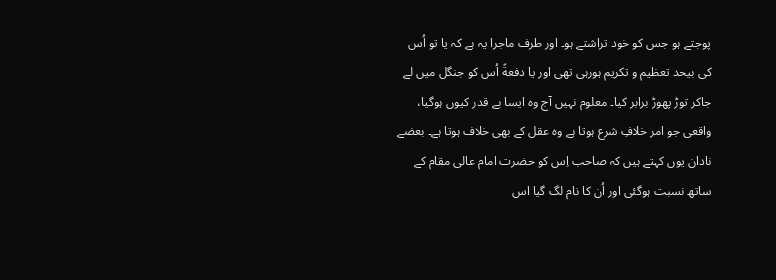پوجتے ہو جس کو خود تراشتے ہو۔ اور طرف ماجرا یہ ہے کہ یا تو اُس کی بیحد تعظیم و تکریم ہورہی تھی اور یا دفعةً اُس کو جنگل میں لے جاکر توڑ پھوڑ برابر کیا۔ معلوم نہیں آج وہ ایسا بے قدر کیوں ہوگیا، واقعی جو امر خلافِ شرع ہوتا ہے وہ عقل کے بھی خلاف ہوتا ہے۔ بعضے نادان یوں کہتے ہیں کہ صاحب اِس کو حضرت امام عالی مقام کے ساتھ نسبت ہوگئی اور اُن کا نام لگ گیا اس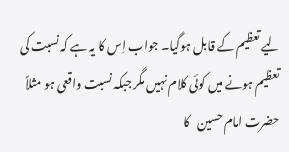لیے تعظیم کے قابل ہوگیا۔ جواب اِس کا یہ ہے کہ نسبت کی تعظیم ہونے میں کوئی کلام نہیں مگر جبکہ نسبت واقعی ہو مثلاً حضرت امام حسین   کا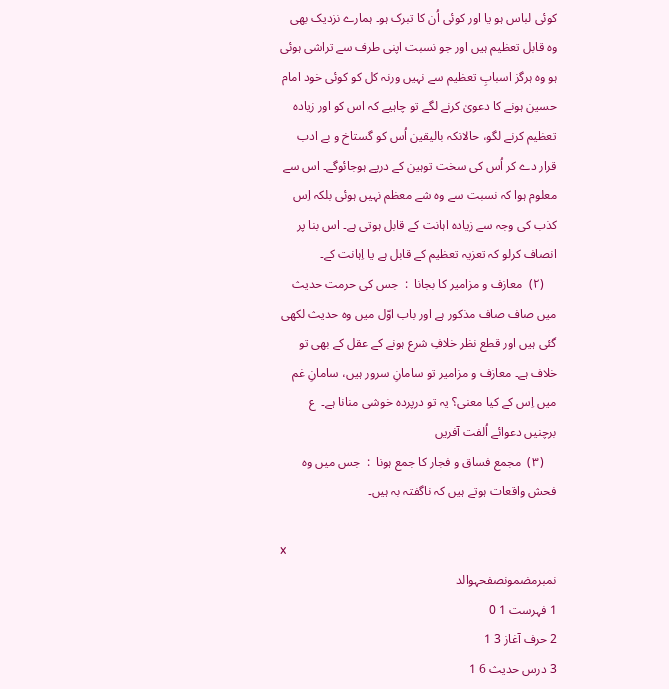کوئی لباس ہو یا اور کوئی اُن کا تبرک ہو۔ ہمارے نزدیک بھی وہ قابل تعظیم ہیں اور جو نسبت اپنی طرف سے تراشی ہوئی ہو وہ ہرگز اسبابِ تعظیم سے نہیں ورنہ کل کو کوئی خود امام حسین ہونے کا دعویٰ کرنے لگے تو چاہیے کہ اس کو اور زیادہ تعظیم کرنے لگو، حالانکہ بالیقین اُس کو گستاخ و بے ادب قرار دے کر اُس کی سخت توہین کے درپے ہوجائوگے۔ اس سے معلوم ہوا کہ نسبت سے وہ شے معظم نہیں ہوئی بلکہ اِس کذب کی وجہ سے زیادہ اہانت کے قابل ہوتی ہے۔ اس بنا پر انصاف کرلو کہ تعزیہ تعظیم کے قابل ہے یا اِہانت کے۔
    (٢)  معازف و مزامیر کا بجانا  :  جس کی حرمت حدیث میں صاف صاف مذکور ہے اور باب اوّل میں وہ حدیث لکھی گئی ہیں اور قطع نظر خلافِ شرع ہونے کے عقل کے بھی تو خلاف ہے۔ معازف و مزامیر تو سامانِ سرور ہیں، سامانِ غم میں اِس کے کیا معنی؟ یہ تو درپردہ خوشی منانا ہے۔  ع   برچنیں دعوائے اُلفت آفریں
    (٣)  مجمع فساق و فجار کا جمع ہونا  :  جس میں وہ فحش واقعات ہوتے ہیں کہ ناگفتہ بہ ہیں۔

x
نمبرمضمونصفحہوالد
1 فہرست 1 0
2 حرف آغاز 3 1
3 درس حدیث 6 1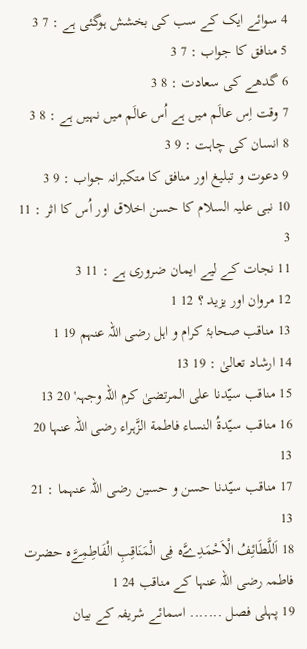4 سوائے ایک کے سب کی بخشش ہوگئی ہے : 7 3
5 منافق کا جواب : 7 3
6 گدھے کی سعادت : 8 3
7 وقت اِس عالَم میں ہے اُس عالَم میں نہیں ہے : 8 3
8 انسان کی چاہت : 9 3
9 دعوت و تبلیغ اور منافق کا متکبرانہ جواب : 9 3
10 نبی علیہ السلام کا حسن اخلاق اور اُس کا اثر : 11 3
11 نجات کے لیے ایمان ضروری ہے : 11 3
12 مروان اور یزید ؟ 12 1
13 مناقب صحابۂ کرام و اہل رضی اللہ عنہم 19 1
14 ارشاد تعالیٰ : 19 13
15 مناقب سیّدنا علی المرتضیٰ کرم اللہ وجہہ' 20 13
16 مناقب سیّدةُ النساء فاطمة الزَّہراء رضی اللہ عنہا 20 13
17 مناقب سیّدنا حسن و حسین رضی اللہ عنہما : 21 13
18 اَللَّطَائِفُ الْاَحْمَدِےَّہ فِی الْمَنَاقِبِ الْفَاطِمِےَّہ حضرت فاطمہ رضی اللہ عنہا کے مناقب 24 1
19 پہلی فصل ....... اسمائے شریفہ کے بیان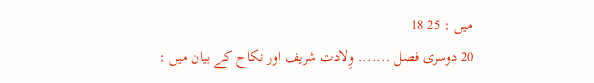میں : 25 18
20 دوسری فصل ....... وِلادت شریف اور نکاح کے بیان میں :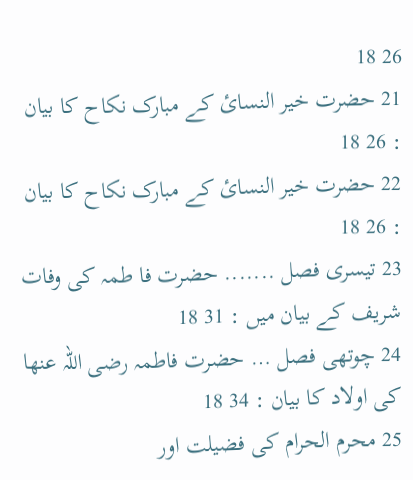26 18
21 حضرت خیر النسائ کے مبارک نکاح کا بیان : 26 18
22 حضرت خیر النسائ کے مبارک نکاح کا بیان : 26 18
23 تیسری فصل ....... حضرت فا طمہ کی وفات شریف کے بیان میں : 31 18
24 چوتھی فصل … حضرت فاطمہ رضی اللہ عنھا کی اولاد کا بیان : 34 18
25 محرم الحرام کی فضیلت اور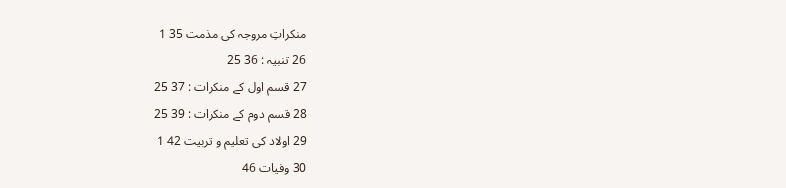منکراتِ مروجہ کی مذمت 35 1
26 تنبیہ : 36 25
27 قسم اول کے منکرات : 37 25
28 قسم دوم کے منکرات : 39 25
29 اولاد کی تعلیم و تربیت 42 1
30 وفیات 46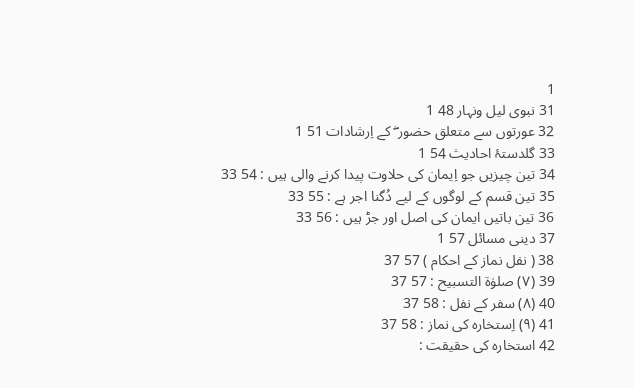1
31 نبوی لیل ونہار 48 1
32 عورتوں سے متعلق حضور ۖ کے اِرشادات 51 1
33 گلدستۂ احادیث 54 1
34 تین چیزیں جو اِیمان کی حلاوت پیدا کرنے والی ہیں : 54 33
35 تین قسم کے لوگوں کے لیے دُگنا اجر ہے : 55 33
36 تین باتیں ایمان کی اصل اور جڑ ہیں : 56 33
37 دینی مسائل 57 1
38 ( نفل نماز کے احکام ) 57 37
39 (٧) صلوٰة التسبیح : 57 37
40 (٨) سفر کے نفل : 58 37
41 (٩) اِستخارہ کی نماز : 58 37
42 استخارہ کی حقیقت :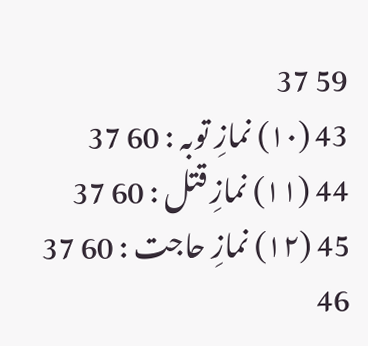59 37
43 (١٠) نمازِ توبہ : 60 37
44 (١١) نمازِ قتل : 60 37
45 (١٢) نمازِ حاجت : 60 37
46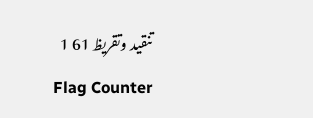تنقید وتقریظ 61 1
Flag Counter